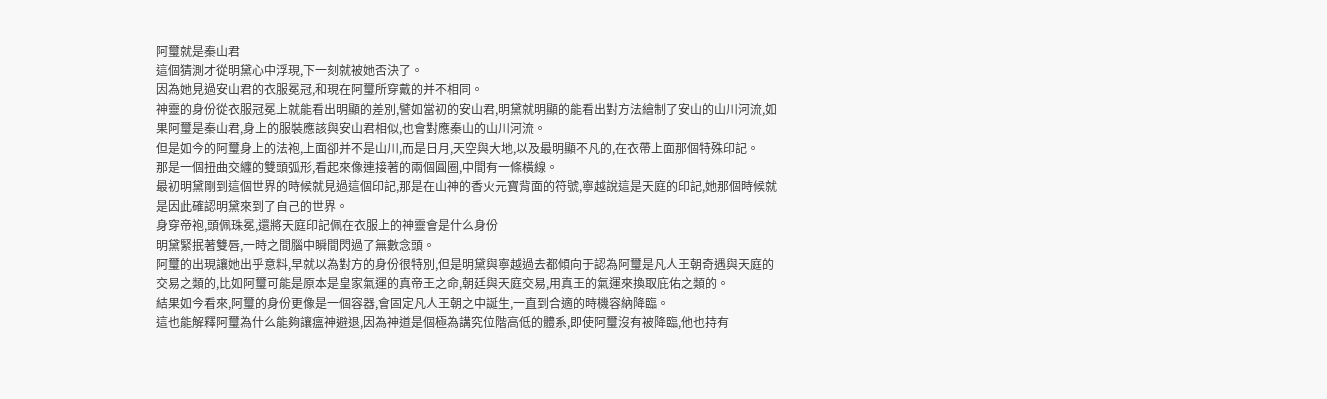阿璽就是秦山君
這個猜測才從明黛心中浮現,下一刻就被她否決了。
因為她見過安山君的衣服冕冠,和現在阿璽所穿戴的并不相同。
神靈的身份從衣服冠冕上就能看出明顯的差別,譬如當初的安山君,明黛就明顯的能看出對方法繪制了安山的山川河流,如果阿璽是秦山君,身上的服裝應該與安山君相似,也會對應秦山的山川河流。
但是如今的阿璽身上的法袍,上面卻并不是山川,而是日月,天空與大地,以及最明顯不凡的,在衣帶上面那個特殊印記。
那是一個扭曲交纏的雙頭弧形,看起來像連接著的兩個圓圈,中間有一條橫線。
最初明黛剛到這個世界的時候就見過這個印記,那是在山神的香火元寶背面的符號,寧越說這是天庭的印記,她那個時候就是因此確認明黛來到了自己的世界。
身穿帝袍,頭佩珠冕,還將天庭印記佩在衣服上的神靈會是什么身份
明黛緊抿著雙唇,一時之間腦中瞬間閃過了無數念頭。
阿璽的出現讓她出乎意料,早就以為對方的身份很特別,但是明黛與寧越過去都傾向于認為阿璽是凡人王朝奇遇與天庭的交易之類的,比如阿璽可能是原本是皇家氣運的真帝王之命,朝廷與天庭交易,用真王的氣運來換取庇佑之類的。
結果如今看來,阿璽的身份更像是一個容器,會固定凡人王朝之中誕生,一直到合適的時機容納降臨。
這也能解釋阿璽為什么能夠讓瘟神避退,因為神道是個極為講究位階高低的體系,即使阿璽沒有被降臨,他也持有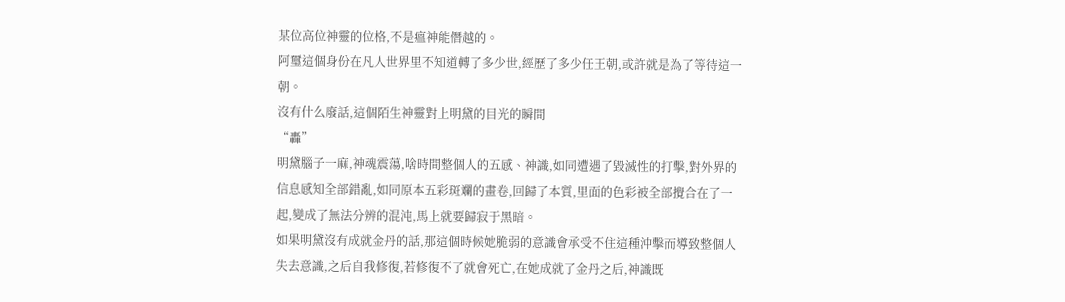某位高位神靈的位格,不是瘟神能僭越的。
阿璽這個身份在凡人世界里不知道轉了多少世,經歷了多少任王朝,或許就是為了等待這一朝。
沒有什么廢話,這個陌生神靈對上明黛的目光的瞬間
“轟”
明黛腦子一麻,神魂震蕩,啥時間整個人的五感、神識,如同遭遇了毀滅性的打擊,對外界的信息感知全部錯亂,如同原本五彩斑斕的畫卷,回歸了本質,里面的色彩被全部攪合在了一起,變成了無法分辨的混沌,馬上就要歸寂于黑暗。
如果明黛沒有成就金丹的話,那這個時候她脆弱的意識會承受不住這種沖擊而導致整個人失去意識,之后自我修復,若修復不了就會死亡,在她成就了金丹之后,神識既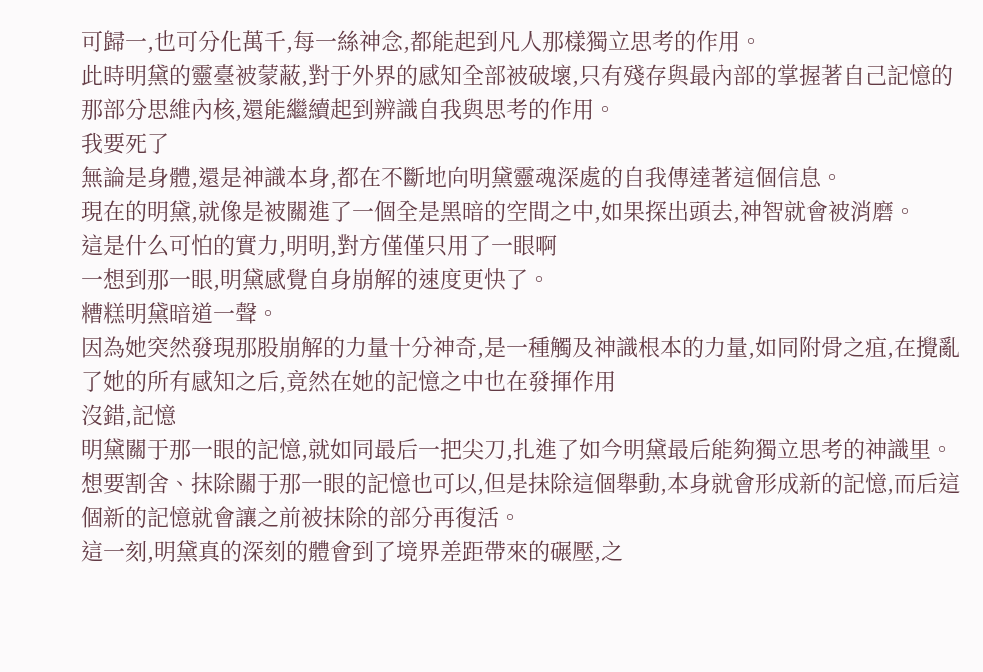可歸一,也可分化萬千,每一絲神念,都能起到凡人那樣獨立思考的作用。
此時明黛的靈臺被蒙蔽,對于外界的感知全部被破壞,只有殘存與最內部的掌握著自己記憶的那部分思維內核,還能繼續起到辨識自我與思考的作用。
我要死了
無論是身體,還是神識本身,都在不斷地向明黛靈魂深處的自我傳達著這個信息。
現在的明黛,就像是被關進了一個全是黑暗的空間之中,如果探出頭去,神智就會被消磨。
這是什么可怕的實力,明明,對方僅僅只用了一眼啊
一想到那一眼,明黛感覺自身崩解的速度更快了。
糟糕明黛暗道一聲。
因為她突然發現那股崩解的力量十分神奇,是一種觸及神識根本的力量,如同附骨之疽,在攪亂了她的所有感知之后,竟然在她的記憶之中也在發揮作用
沒錯,記憶
明黛關于那一眼的記憶,就如同最后一把尖刀,扎進了如今明黛最后能夠獨立思考的神識里。
想要割舍、抹除關于那一眼的記憶也可以,但是抹除這個舉動,本身就會形成新的記憶,而后這個新的記憶就會讓之前被抹除的部分再復活。
這一刻,明黛真的深刻的體會到了境界差距帶來的碾壓,之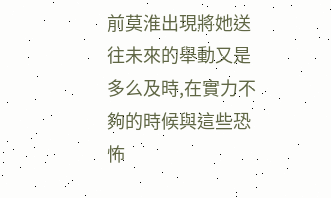前莫淮出現將她送往未來的舉動又是多么及時,在實力不夠的時候與這些恐怖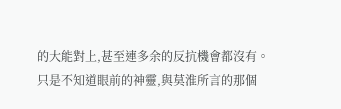的大能對上,甚至連多余的反抗機會都沒有。
只是不知道眼前的神靈,與莫淮所言的那個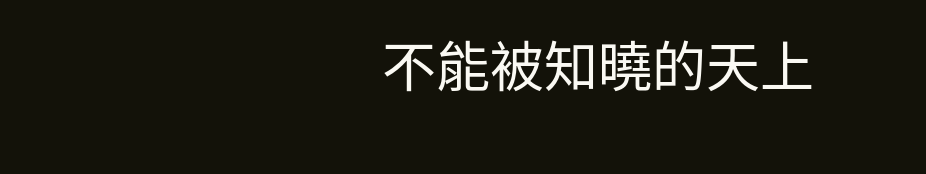不能被知曉的天上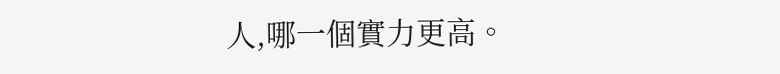人,哪一個實力更高。